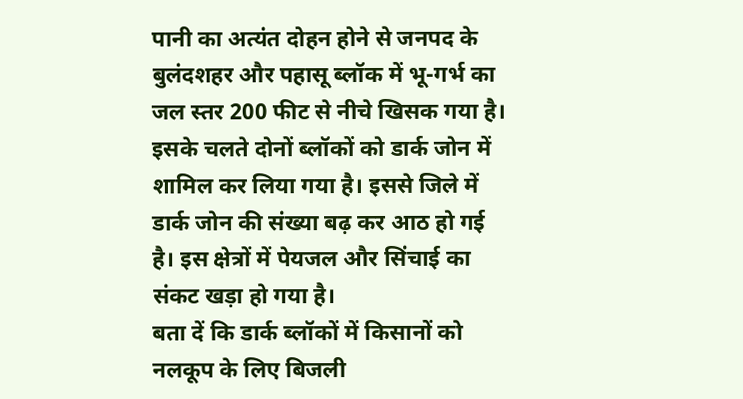पानी का अत्यंत दोहन होने से जनपद के बुलंदशहर और पहासू ब्लॉक में भू-गर्भ का जल स्तर 200 फीट से नीचे खिसक गया है। इसके चलते दोनों ब्लॉकों को डार्क जोन में शामिल कर लिया गया है। इससे जिले में डार्क जोन की संख्या बढ़ कर आठ हो गई है। इस क्षेत्रों में पेयजल और सिंचाई का संकट खड़ा हो गया है।
बता दें कि डार्क ब्लॉकों में किसानों को नलकूप के लिए बिजली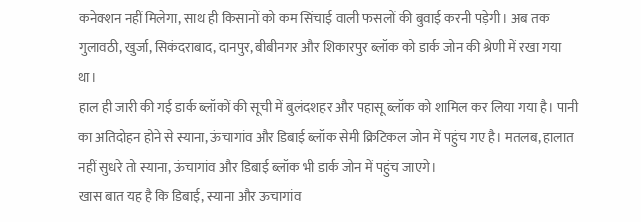कनेक्शन नहीं मिलेगा, साथ ही किसानों को कम सिंचाई वाली फसलों की बुवाई करनी पड़ेगी। अब तक गुलावठी, खुर्जा, सिकंदराबाद, दानपुर, बीबीनगर और शिकारपुर ब्लॉक को डार्क जोन की श्रेणी में रखा गया था।
हाल ही जारी की गई डार्क ब्लॉकों की सूची में बुलंदशहर और पहासू ब्लॉक को शामिल कर लिया गया है। पानी का अतिदोहन होने से स्याना, ऊंचागांव और डिबाई ब्लॉक सेमी क्रिटिकल जोन में पहुंच गए है। मतलब, हालात नहीं सुधरे तो स्याना, ऊंचागांव और डिबाई ब्लॉक भी डार्क जोन में पहुंच जाएगे।
खास बात यह है कि डिबाई, स्याना और ऊचागांव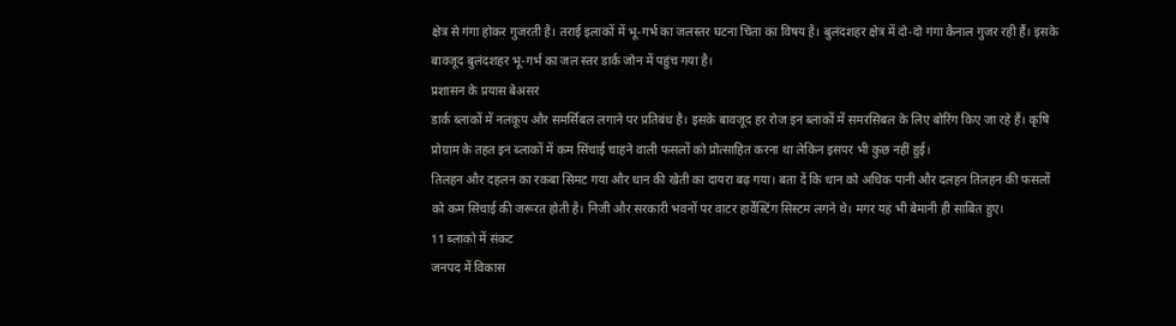क्षेत्र से गंगा होकर गुजरती है। तराई इलाकों में भू-गर्भ का जलस्तर घटना चिंता का विषय है। बुलंदशहर क्षेत्र में दो-दो गंगा कैनाल गुजर रही हैं। इसके बावजूद बुलंदशहर भू-गर्भ का जल स्तर डार्क जोन में पहुंच गया है।
प्रशासन के प्रयास बेअसर
डार्क ब्लाकों में नलकूप और समर्सिबल लगाने पर प्रतिबंध है। इसके बावजूद हर रोज इन ब्लाकों में समरसिबल के लिए बोरिंग किए जा रहे हैं। कृषि प्रोग्राम के तहत इन ब्लाकों में कम सिंचाई चाहने वाली फसलों को प्रोत्साहित करना था लेकिन इसपर भी कुछ नहीं हुई।
तिलहन और दहलन का रकबा सिमट गया और धान की खेती का दायरा बढ़ गया। बता दें कि धान को अधिक पानी और दलहन तिलहन की फसलों को कम सिंचाई की जरूरत होती है। निजी और सरकारी भवनों पर वाटर हार्वेस्टिंग सिस्टम लगने थे। मगर यह भी बेमानी ही साबित हुए।
11 ब्लाको में संकट
जनपद में विकास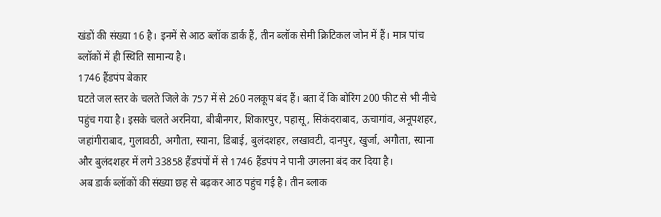खंडों की संख्या 16 है। इनमें से आठ ब्लॉक डार्क हैं, तीन ब्लॉक सेमी क्रिटिकल जोन में हैं। मात्र पांच ब्लॉकों में ही स्थिति सामान्य है।
1746 हैंडपंप बेकार
घटते जल स्तर के चलते जिले के 757 में से 260 नलकूप बंद हैं। बता दें कि बोरिंग 200 फीट से भी नीचे पहुंच गया है। इसके चलते अरनिया, बीबीनगर, शिकारपुर, पहासू, सिकंदराबाद, ऊचागांव, अनूपशहर, जहांगीराबाद, गुलावठी, अगौता, स्याना, डिबाई, बुलंदशहर, लखावटी, दानपुर, खुर्जा, अगौता, स्याना और बुलंदशहर में लगे 33858 हैंडपंपों में से 1746 हैंडपंप ने पानी उगलना बंद कर दिया है।
अब डार्क ब्लॉकों की संख्या छह से बढ़कर आठ पहुंच गई है। तीन ब्लाक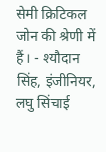सेमी क्रिटिकल जोन की श्रेणी में हैं। - श्यौदान सिंह, इंजीनियर, लघु सिंचाई